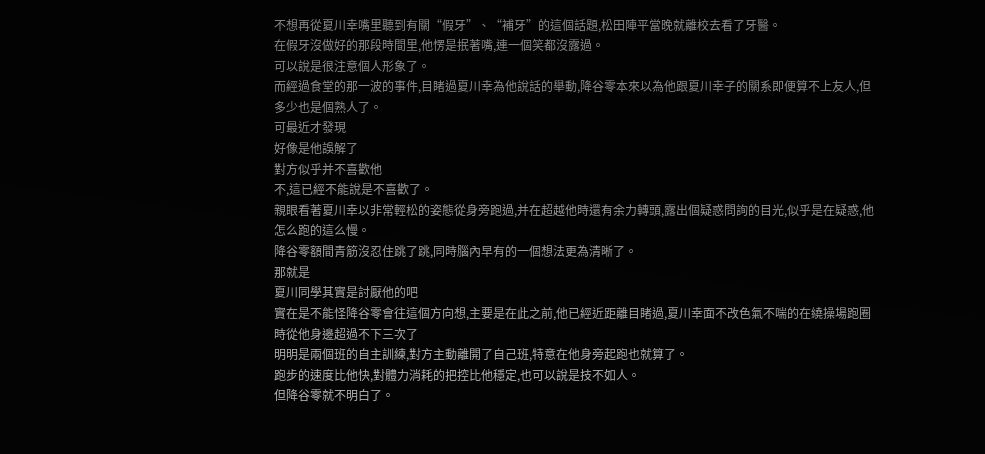不想再從夏川幸嘴里聽到有關“假牙”、“補牙”的這個話題,松田陣平當晚就離校去看了牙醫。
在假牙沒做好的那段時間里,他愣是抿著嘴,連一個笑都沒露過。
可以說是很注意個人形象了。
而經過食堂的那一波的事件,目睹過夏川幸為他說話的舉動,降谷零本來以為他跟夏川幸子的關系即便算不上友人,但多少也是個熟人了。
可最近才發現
好像是他誤解了
對方似乎并不喜歡他
不,這已經不能說是不喜歡了。
親眼看著夏川幸以非常輕松的姿態從身旁跑過,并在超越他時還有余力轉頭,露出個疑惑問詢的目光,似乎是在疑惑,他怎么跑的這么慢。
降谷零額間青筋沒忍住跳了跳,同時腦內早有的一個想法更為清晰了。
那就是
夏川同學其實是討厭他的吧
實在是不能怪降谷零會往這個方向想,主要是在此之前,他已經近距離目睹過,夏川幸面不改色氣不喘的在繞操場跑圈時從他身邊超過不下三次了
明明是兩個班的自主訓練,對方主動離開了自己班,特意在他身旁起跑也就算了。
跑步的速度比他快,對體力消耗的把控比他穩定,也可以說是技不如人。
但降谷零就不明白了。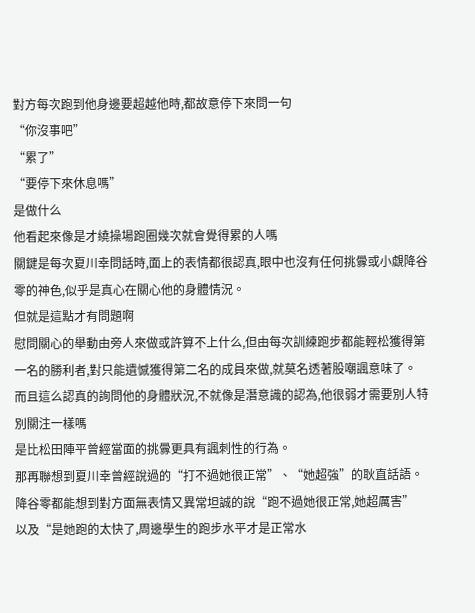對方每次跑到他身邊要超越他時,都故意停下來問一句
“你沒事吧”
“累了”
“要停下來休息嗎”
是做什么
他看起來像是才繞操場跑圈幾次就會覺得累的人嗎
關鍵是每次夏川幸問話時,面上的表情都很認真,眼中也沒有任何挑釁或小覷降谷零的神色,似乎是真心在關心他的身體情況。
但就是這點才有問題啊
慰問關心的舉動由旁人來做或許算不上什么,但由每次訓練跑步都能輕松獲得第一名的勝利者,對只能遺憾獲得第二名的成員來做,就莫名透著股嘲諷意味了。
而且這么認真的詢問他的身體狀況,不就像是潛意識的認為,他很弱才需要別人特別關注一樣嗎
是比松田陣平曾經當面的挑釁更具有諷刺性的行為。
那再聯想到夏川幸曾經說過的“打不過她很正常”、“她超強”的耿直話語。
降谷零都能想到對方面無表情又異常坦誠的說“跑不過她很正常,她超厲害”
以及“是她跑的太快了,周邊學生的跑步水平才是正常水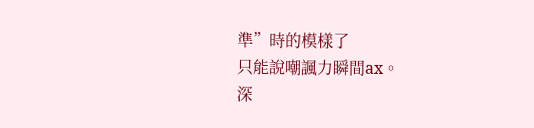準”時的模樣了
只能說嘲諷力瞬間ax。
深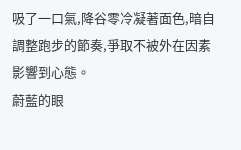吸了一口氣,降谷零冷凝著面色,暗自調整跑步的節奏,爭取不被外在因素影響到心態。
蔚藍的眼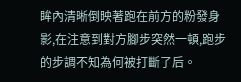眸內清晰倒映著跑在前方的粉發身影,在注意到對方腳步突然一頓,跑步的步調不知為何被打斷了后。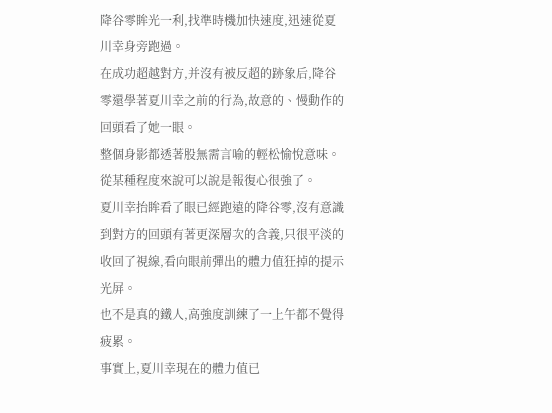降谷零眸光一利,找準時機加快速度,迅速從夏川幸身旁跑過。
在成功超越對方,并沒有被反超的跡象后,降谷零還學著夏川幸之前的行為,故意的、慢動作的回頭看了她一眼。
整個身影都透著股無需言喻的輕松愉悅意味。
從某種程度來說可以說是報復心很強了。
夏川幸抬眸看了眼已經跑遠的降谷零,沒有意識到對方的回頭有著更深層次的含義,只很平淡的收回了視線,看向眼前彈出的體力值狂掉的提示光屏。
也不是真的鐵人,高強度訓練了一上午都不覺得疲累。
事實上,夏川幸現在的體力值已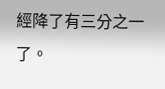經降了有三分之一了。